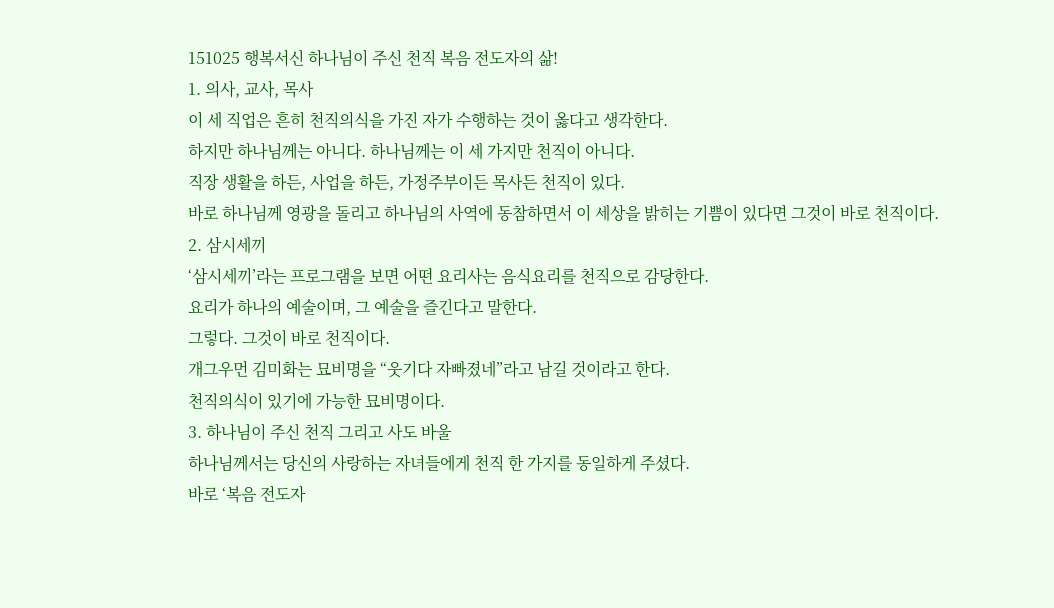151025 행복서신 하나님이 주신 천직 복음 전도자의 삶!
1. 의사, 교사, 목사
이 세 직업은 흔히 천직의식을 가진 자가 수행하는 것이 옳다고 생각한다.
하지만 하나님께는 아니다. 하나님께는 이 세 가지만 천직이 아니다.
직장 생활을 하든, 사업을 하든, 가정주부이든 목사든 천직이 있다.
바로 하나님께 영광을 돌리고 하나님의 사역에 동참하면서 이 세상을 밝히는 기쁨이 있다면 그것이 바로 천직이다.
2. 삼시세끼
‘삼시세끼’라는 프로그램을 보면 어떤 요리사는 음식요리를 천직으로 감당한다.
요리가 하나의 예술이며, 그 예술을 즐긴다고 말한다.
그렇다. 그것이 바로 천직이다.
개그우먼 김미화는 묘비명을 “웃기다 자빠졌네”라고 남길 것이라고 한다.
천직의식이 있기에 가능한 묘비명이다.
3. 하나님이 주신 천직 그리고 사도 바울
하나님께서는 당신의 사랑하는 자녀들에게 천직 한 가지를 동일하게 주셨다.
바로 ‘복음 전도자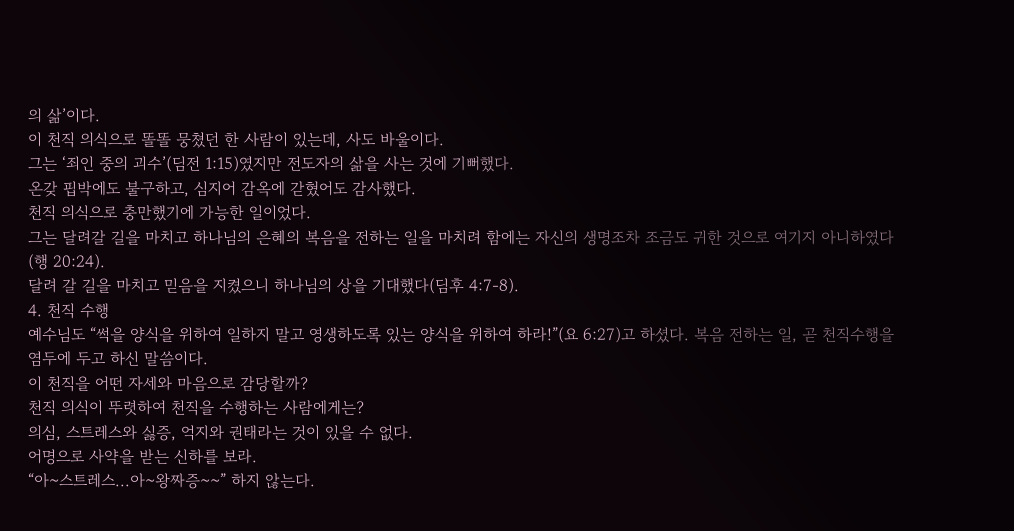의 삶’이다.
이 천직 의식으로 똘똘 뭉쳤던 한 사람이 있는데, 사도 바울이다.
그는 ‘죄인 중의 괴수’(딤전 1:15)였지만 전도자의 삶을 사는 것에 기뻐했다.
온갖 핍박에도 불구하고, 심지어 감옥에 갇혔어도 감사했다.
천직 의식으로 충만했기에 가능한 일이었다.
그는 달려갈 길을 마치고 하나님의 은혜의 복음을 전하는 일을 마치려 함에는 자신의 생명조차 조금도 귀한 것으로 여기지 아니하였다(행 20:24).
달려 갈 길을 마치고 믿음을 지켰으니 하나님의 상을 기대했다(딤후 4:7-8).
4. 천직 수행
예수님도 “썩을 양식을 위하여 일하지 말고 영생하도록 있는 양식을 위하여 하라!”(요 6:27)고 하셨다. 복음 전하는 일, 곧 천직수행을 염두에 두고 하신 말씀이다.
이 천직을 어떤 자세와 마음으로 감당할까?
천직 의식이 뚜렷하여 천직을 수행하는 사람에게는?
의심, 스트레스와 싫증, 억지와 권태라는 것이 있을 수 없다.
어명으로 사약을 받는 신하를 보라.
“아~스트레스...아~왕짜증~~” 하지 않는다.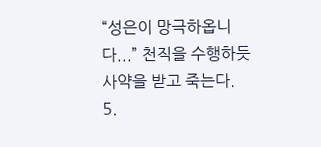“성은이 망극하옵니다...” 천직을 수행하듯 사약을 받고 죽는다.
5.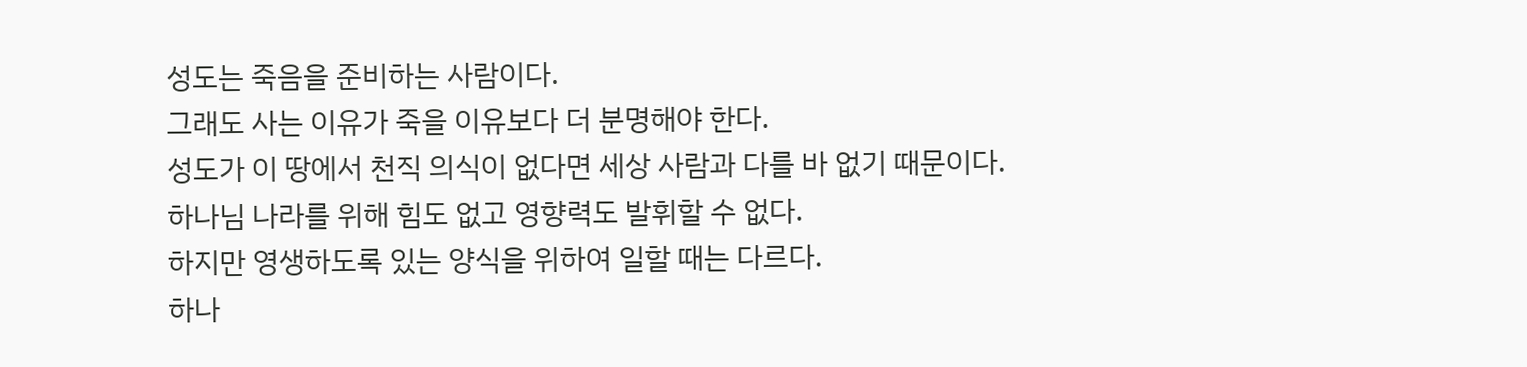성도는 죽음을 준비하는 사람이다.
그래도 사는 이유가 죽을 이유보다 더 분명해야 한다.
성도가 이 땅에서 천직 의식이 없다면 세상 사람과 다를 바 없기 때문이다.
하나님 나라를 위해 힘도 없고 영향력도 발휘할 수 없다.
하지만 영생하도록 있는 양식을 위하여 일할 때는 다르다.
하나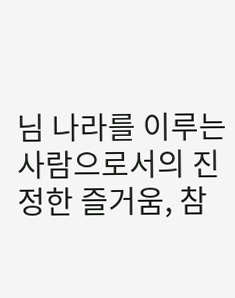님 나라를 이루는 사람으로서의 진정한 즐거움, 참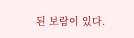된 보람이 있다.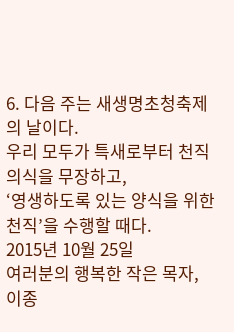6. 다음 주는 새생명초청축제의 날이다.
우리 모두가 특새로부터 천직 의식을 무장하고,
‘영생하도록 있는 양식을 위한 천직’을 수행할 때다.
2015년 10월 25일
여러분의 행복한 작은 목자,
이종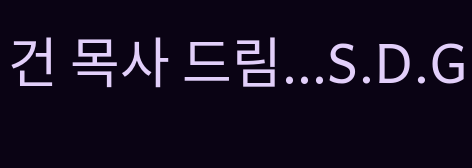건 목사 드림...S.D.G